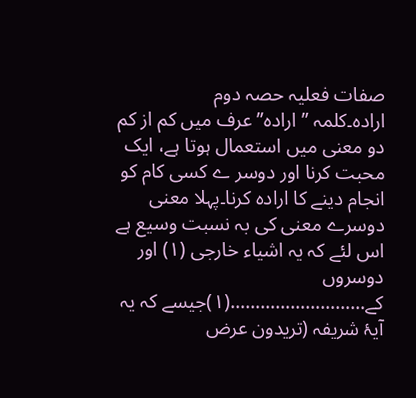صفات فعلیہ حصہ دوم
ارادہ۔کلمہ ”ارادہ” عرف میں کم از کم دو معنی میں استعمال ہوتا ہے، ایک محبت کرنا اور دوسر ے کسی کام کو انجام دینے کا ارادہ کرنا۔پہلا معنی دوسرے معنی کی بہ نسبت وسیع ہے اس لئے کہ یہ اشیاء خارجی (١) اور دوسروں کے………………………(١)جیسے کہ یہ آیۂ شریفہ (تریدون عرض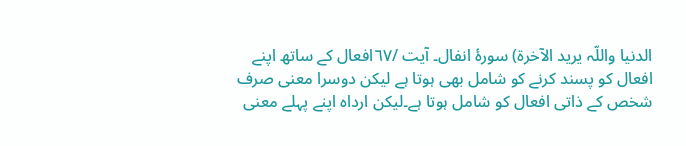الدنیا واللّہ یرید الآخرة) سورۂ انفال۔ آیت /٦٧افعال کے ساتھ اپنے افعال کو پسند کرنے کو شامل بھی ہوتا ہے لیکن دوسرا معنی صرف شخص کے ذاتی افعال کو شامل ہوتا ہے۔لیکن ارداہ اپنے پہلے معنی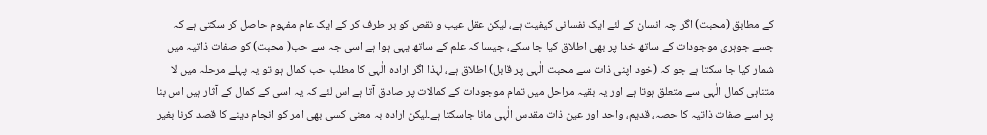کے مطابق (محبت) اگر چہ انسان کے لئے ایک نفسانی کیفیت ہے، لیکن عقل عیب و نقص کو بر طرف کر کے ایک عام مفہوم حاصل کر سکتی ہے کہ جسے جوہری موجودات کے ساتھ خدا پر بھی اطلاق کیا جا سکے، جیسا کہ علم کے ساتھ یہی ہوا ہے اسی جہ سے حب( محبت) کو صفات ذاتیہ میں شمار کیا جا سکتا ہے جو کہ (خود اپنی ذات سے محبت الٰہی پر قابل) اطلاق ہے، لہذا اگر ارادہ الٰہی کا مطلب حب کمال ہو تو یہ پہلے مرحلہ میں لا متناہی کمال الٰہی سے متعلق ہوتا ہے اور یہ بقیہ مراحل میں تمام موجودات کے کمالات پر صادق آتا ہے اس لئے کہ یہ اسی کے کمال کے آثار ہیں اس بنا پر اسے صفات ذاتیہ کا حصہ، قدیم، واحد اور عین ذات مقدس الٰہی مانا جاسکتا ہے۔لیکن ارادہ بہ معنی کسی بھی امر کو انجام دینے کا قصد کرنا بغیر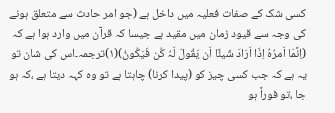کسی شک کے صفات فعلیہ میں داخل ہے (جو امر حادث سے متعلق ہونے کی وجہ سے قیود زمان میں مقید ہے جیسا کہ قرآن میں وارد ہوا ہے کہ (اِنَّمَا اَمرُہُ اِذَا اَرَادَ شَیئًا اَن یَقُولَ لَہُ کُن فَیَکُونُ)(١)ترجمہ۔اس کی شان تو یہ ہے کہ جب کسی چیز کو (پیدا کرنا) چاہتا ہے تو وہ کہہ دیتا ہے ،کہ ہو جا ،تو فوراً ہو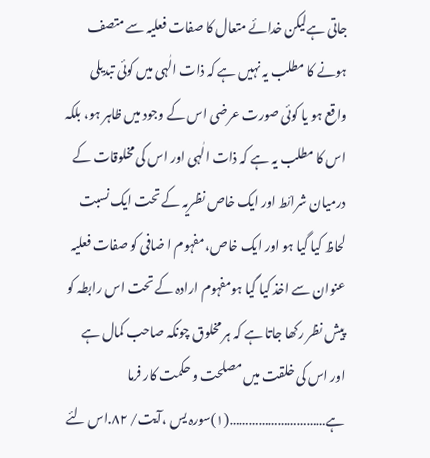جاتی ہےلیکن خدائے متعال کا صفات فعلیہ سے متصف ہونے کا مطلب یہ نہیں ہے کہ ذات الٰہی میں کوئی تبدیلی واقع ہو یا کوئی صورت عرضی اس کے وجود میں ظاہر ہو، بلکہ اس کا مطلب یہ ہے کہ ذات الٰہی اور اس کی مخلوقات کے درمیان شرائط اور ایک خاص نظریہ کے تحت ایک نسبت لحاظ کیا گیا ہو اور ایک خاص، مفہوم ا ضافی کو صفات فعلیہ عنوان سے اخذ کیا گیا ہومفہوم ارادہ کے تحت اس رابطہ کو پیش نظر رکھا جاتا ہے کہ ہر مخلوق چونکہ صاحب کمال ہے اور اس کی خلقت میں مصلحت و حکمت کار فرما ہے…………………………(١)سورہ یس ،آیت/ ٨٢.اس لئے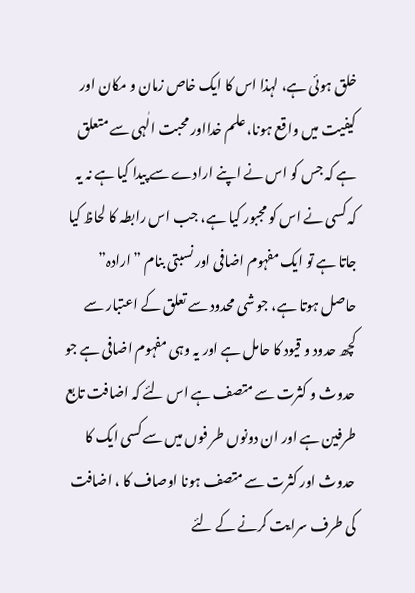خلق ہوئی ہے، لہذا اس کا ایک خاص زمان و مکان اور کیفیت میں واقع ہونا، علم خدااور محبت الٰہی سے متعلق ہے کہ جس کو اس نے اپنے ارادے سے پیدا کیا ہے نہ یہ کہ کسی نے اس کو مجبور کیا ہے، جب اس رابطہ کا لحاظ کیا جاتا ہے تو ایک مفہوم اضافی اور نسبتی بنام ”ارادہ” حاصل ہوتا ہے، جو شی محدود سے تعلق کے اعتبار سے کچھ حدود و قیود کا حامل ہے اور یہ وہی مفہوم اضافی ہے جو حدوث و کثرت سے متصف ہے اس لئے کہ اضافت تابع طرفین ہے اور ان دونوں طر فوں میں سے کسی ایک کا حدوث اور کثرت سے متصف ہونا اوصاف کا ، اضافت کی طرف سرایت کرنے کے لئے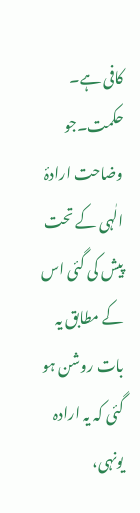کافی ہے۔
حکمت۔جو وضاحت ارادۂ الٰہی کے تحت پیش کی گئی اس کے مطابق یہ بات روشن ہو گئی کہ یہ ارادہ یونہی،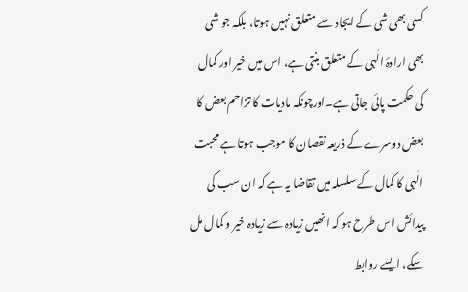کسی بھی شی کے ایجاد سے متعلق نہیں ہوتا، بلکہ جو شی بھی ارادۂ الٰہی کے متعلق بنتی ہے، اس میں خیر اور کمال کی حکمت پائی جاتی ہے۔اورچونکہ مادیات کا تزاحم بعض کا بعض دوسرے کے ذریعہ نقصان کا موجب ہوتا ہے محبت الٰہی کا کمال کے سلسلہ میں تقاضا یہ ہے کہ ان سب کی پیدائش اس طرح ہو کہ انھیں زیادہ سے زیادہ خیر و کمال مل سکے، ایسے روابط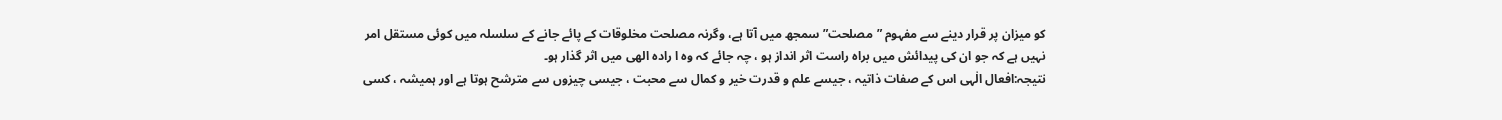کو میزان پر قرار دینے سے مفہوم ”مصلحت” سمجھ میں آتا ہے، وگرنہ مصلحت مخلوقات کے پائے جانے کے سلسلہ میں کوئی مستقل امر نہیں ہے کہ جو ان کی پیدائش میں براہ راست اثر انداز ہو ، چہ جائے کہ وہ ا رادہ الھی میں اثر گذار ہو۔
نتیجہ:افعال الٰہی اس کے صفات ذاتیہ ، جیسے علم و قدرت خیر و کمال سے محبت ، جیسی چیزوں سے مترشح ہوتا ہے اور ہمیشہ ، کسی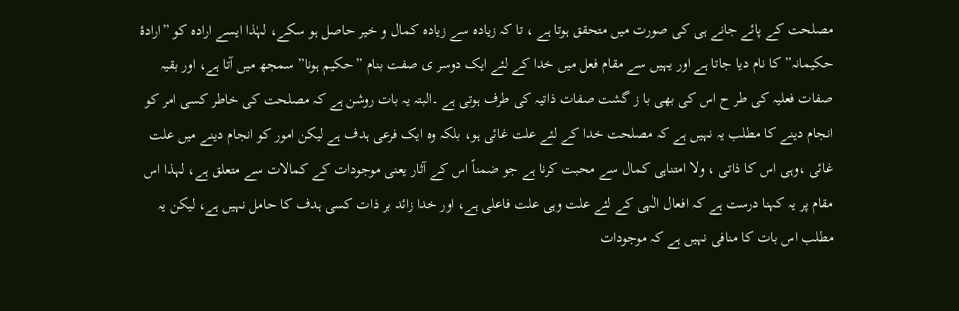مصلحت کے پائے جانے ہی کی صورت میں متحقق ہوتا ہے ، تا کہ زیادہ سے زیادہ کمال و خیر حاصل ہو سکے، لہٰذا ایسے ارادہ کو ”ارادۂ حکیمانہ” کا نام دیا جاتا ہے اور یہیں سے مقام فعل میں خدا کے لئے ایک دوسر ی صفت بنام ”حکیم ہونا” سمجھ میں آتا ہے، اور بقیہ صفات فعلیہ کی طر ح اس کی بھی با ز گشت صفات ذاتیہ کی طرف ہوتی ہے ۔البتہ یہ بات روشن ہے کہ مصلحت کی خاطر کسی امر کو انجام دینے کا مطلب یہ نہیں ہے کہ مصلحت خدا کے لئے علت غائی ہو، بلکہ وہ ایک فرعی ہدف ہے لیکن امور کو انجام دینے میں علت غائی ،وہی اس کا ذاتی ، ولا امتناہی کمال سے محبت کرنا ہے جو ضمناً اس کے آثار یعنی موجودات کے کمالات سے متعلق ہے، لہذا اس مقام پر یہ کہنا درست ہے کہ افعال الٰہی کے لئے علت وہی علت فاعلی ہے، اور خدا زائد بر ذات کسی ہدف کا حامل نہیں ہے، لیکن یہ مطلب اس بات کا منافی نہیں ہے کہ موجودات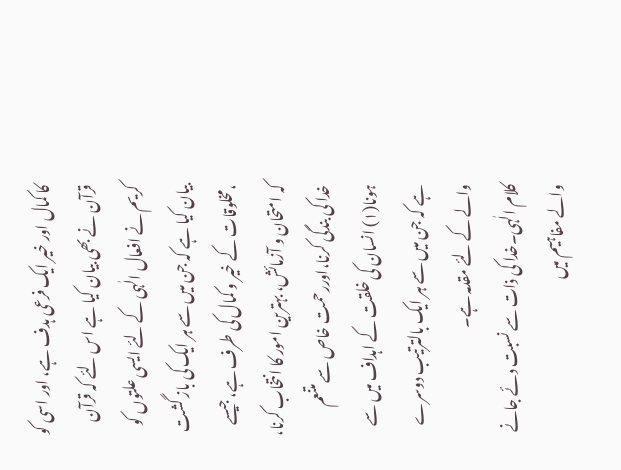کا کمال اور خیر ایک فرعی ہدف ہے، اور اسی کو قرآن نے بھی بیان کیا ہے اس لئے کہ قرآن کریم نے افعال الٰہی کے لئے ایسی علتوں کو بیان کیا ہے کہ جن میں سے ہر ایک کی باز گشت ،مخلوقات کے خیر و کمال کی طرف ہے، جیسے کہ امتحان و آزمائش، بہترین امور کا انتخاب کرنا، خدا کی بندگی کرنا،اوررحمت خاص سے متنعم ہونا(١) انسان کی خلقت کے اہداف میں سے ہے کہ جن میں سے ہر ایک بالترتیب دوسرے والے کے لئے مقدمہ ہے۔
کلام الٰہی۔خدا کی ذات سے نسبت دئے جانے والے مفاہیم میں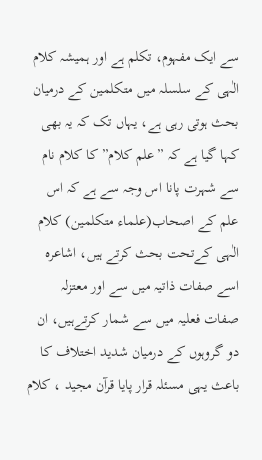سے ایک مفہوم، تکلم ہے اور ہمیشہ کلام الٰہی کے سلسلہ میں متکلمین کے درمیان بحث ہوتی رہی ہے، یہاں تک کہ یہ بھی کہا گیا ہے کہ ”علم کلام” کا کلام نام سے شہرت پانا اس وجہ سے ہے کہ اس علم کے اصحاب(علماء متکلمین) کلام الٰہی کےتحت بحث کرتے ہیں، اشاعرہ اسے صفات ذاتیہ میں سے اور معتزلہ صفات فعلیہ میں سے شمار کرتےہیں، ان دو گروہوں کے درمیان شدید اختلاف کا باعث یہی مسئلہ قرار پایا قرآن مجید ، کلام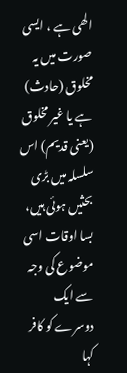الھی ہے ، ایسی صورت میں یہ مخلوق (حادث) ہے یا غیر مخلوق (یعنی قدیم) اس سلسلہ میں بڑی بحثیں ہوئی ہیں، بسا اوقات اسی موضوع کی وجہ سے ایک دوسرے کو کافر کہا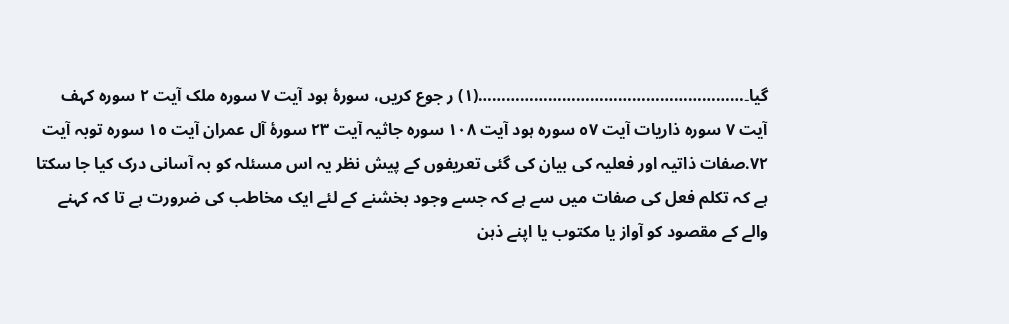گیا۔…………………………………………………(١) ر جوع کریں، سورۂ ہود آیت ٧ سورہ ملک آیت ٢ سورہ کہف آیت ٧ سورہ ذاریات آیت ٥٧ سورہ ہود آیت ١٠٨ سورہ جاثیہ آیت ٢٣ سورۂ آل عمران آیت ١٥ سورہ توبہ آیت ٧٢.صفات ذاتیہ اور فعلیہ کی بیان کی گئی تعریفوں کے پیش نظر یہ اس مسئلہ کو بہ آسانی درک کیا جا سکتا ہے کہ تکلم فعل کی صفات میں سے ہے کہ جسے وجود بخشنے کے لئے ایک مخاطب کی ضرورت ہے تا کہ کہنے والے کے مقصود کو آواز یا مکتوب یا اپنے ذہن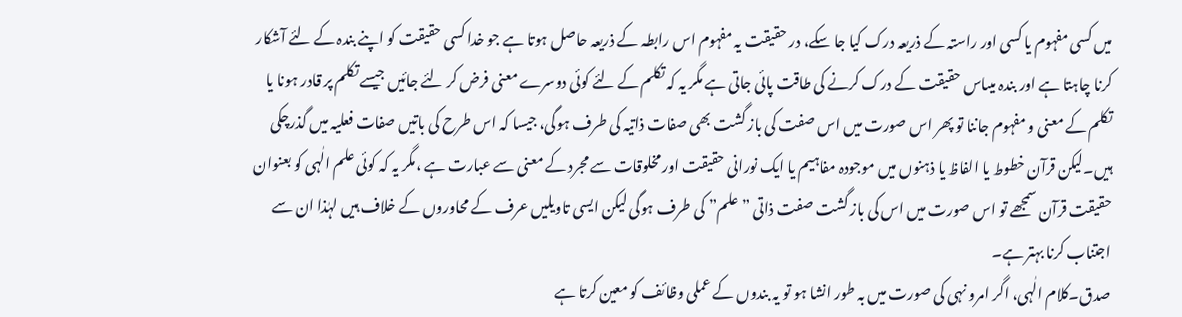میں کسی مفہوم یا کسی اور راستہ کے ذریعہ درک کیا جا سکے، در حقیقت یہ مفہوم اس رابطہ کے ذریعہ حاصل ہوتا ہے جو خدا کسی حقیقت کو اپنے بندہ کے لئے آشکار کرنا چاہتا ہے اور بندہ میںاس حقیقت کے درک کرنے کی طاقت پائی جاتی ہے مگر یہ کہ تکلم کے لئے کوئی دوسرے معنی فرض کر لئے جائیں جیسے تکلم پر قادر ہونا یا تکلم کے معنی و مفہوم جاننا تو پھر اس صورت میں اس صفت کی باز گشت بھی صفات ذاتیہ کی طرف ہوگی، جیسا کہ اس طرح کی باتیں صفات فعلیہ میں گذرچکی ہیں۔لیکن قرآن خطوط یا الفاظ یا ذہنوں میں موجودہ مفاہیم یا ایک نورانی حقیقت اور مخلوقات سے مجرد کے معنی سے عبارت ہے ،مگر یہ کہ کوئی علم الٰہی کو بعنوان حقیقت قرآن سمجھے تو اس صورت میں اس کی باز گشت صفت ذاتی ”علم” کی طرف ہوگی لیکن ایسی تاویلیں عرف کے محاوروں کے خلاف ہیں لہٰذا ان سے اجتناب کرنا بہتر ہے۔
صدق۔کلام الٰہی، اگر امرو نہی کی صورت میں بہ طور انشا ہو تو یہ بندوں کے عملی وظائف کو معین کرتا ہے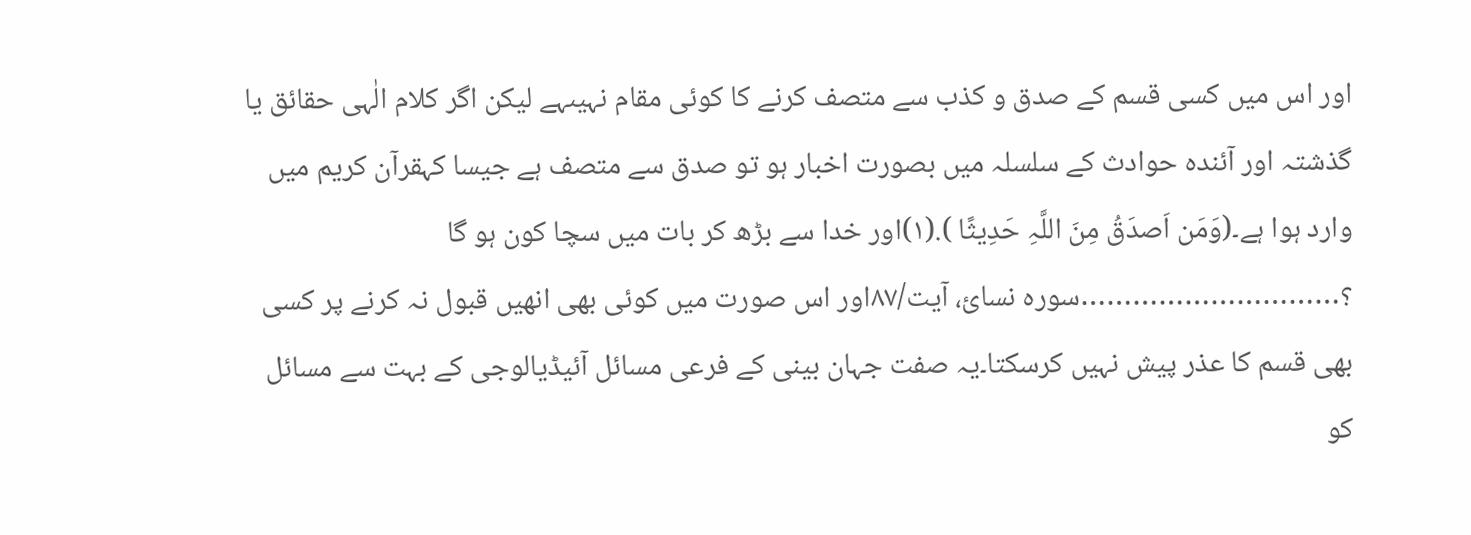اور اس میں کسی قسم کے صدق و کذب سے متصف کرنے کا کوئی مقام نہیںہے لیکن اگر کلام الٰہی حقائق یا گذشتہ اور آئندہ حوادث کے سلسلہ میں بصورت اخبار ہو تو صدق سے متصف ہے جیسا کہقرآن کریم میں وارد ہوا ہے۔(وَمَن اَصدَقُ مِنَ اللَّہِ حَدِیثًا ).(١)اور خدا سے بڑھ کر بات میں سچا کون ہو گا ؟…………………………سورہ نسائ، آیت/٨٧اور اس صورت میں کوئی بھی انھیں قبول نہ کرنے پر کسی بھی قسم کا عذر پیش نہیں کرسکتا۔یہ صفت جہان بینی کے فرعی مسائل آئیڈیالوجی کے بہت سے مسائل کو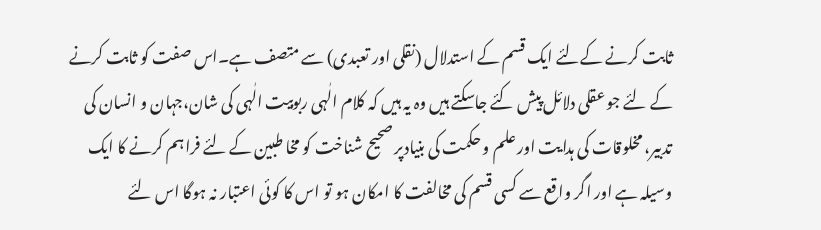ثابت کرنے کےلئے ایک قسم کے استدلال (نقلی اور تعبدی) سے متصف ہے۔اس صفت کو ثابت کرنے کے لئے جو عقلی دلائل پیش کئے جاسکتے ہیں وہ یہ ہیں کہ کلام الٰہی ربوبیت الٰہی کی شان،جہان و انسان کی تدبیر، مخلوقات کی ہدایت اور علم و حکمت کی بنیادپر صحیح شناخت کو مخا طبین کے لئے فراہم کرنے کا ایک وسیلہ ہے اور اگر واقع سے کسی قسم کی مخالفت کا امکان ہو تو اس کا کوئی اعتبار نہ ہوگا اس لئے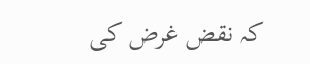کہ نقض غرض کی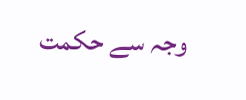وجہ سے حکمت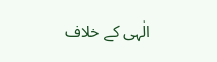الٰہی کے خلاف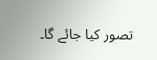تصور کیا جائے گا۔